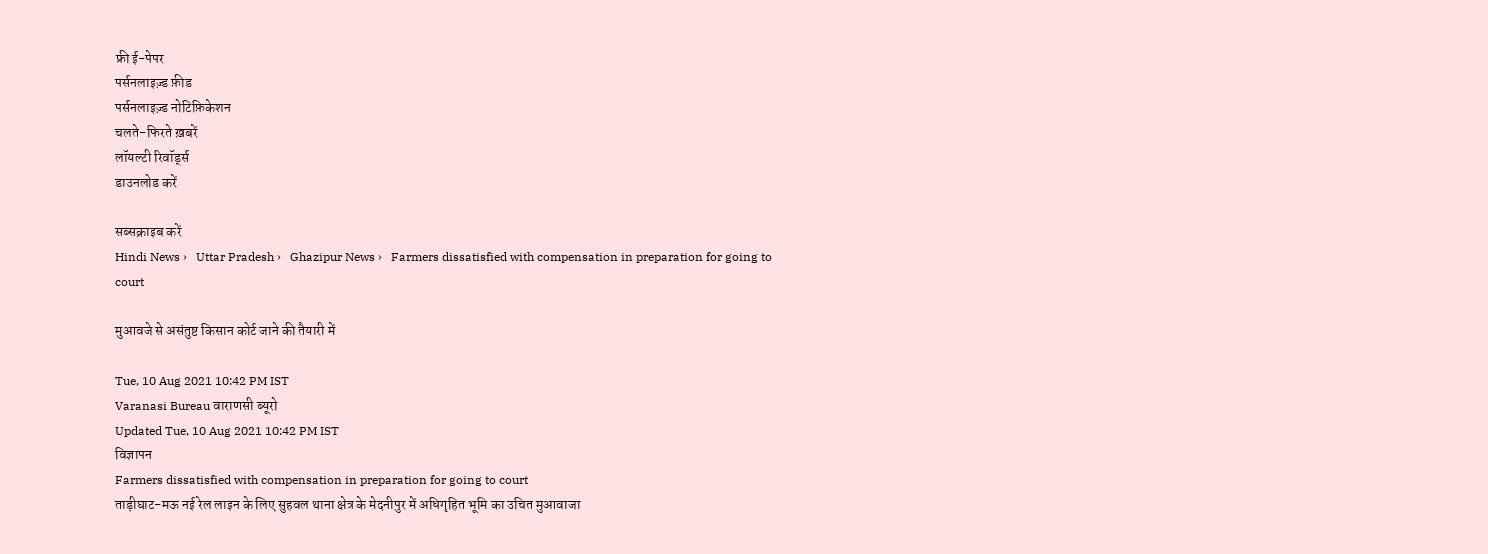फ्री ई-पेपर
पर्सनलाइज़्ड फ़ीड
पर्सनलाइज़्ड नोटिफ़िकेशन
चलते-फिरते ख़बरें
लॉयल्टी रिवॉर्ड्स
डाउनलोड करें

सब्सक्राइब करें
Hindi News ›   Uttar Pradesh ›   Ghazipur News ›   Farmers dissatisfied with compensation in preparation for going to court

मुआवजे से असंतुष्ट किसान कोर्ट जाने की तैयारी में

Tue, 10 Aug 2021 10:42 PM IST
Varanasi Bureau वाराणसी ब्यूरो
Updated Tue, 10 Aug 2021 10:42 PM IST
विज्ञापन
Farmers dissatisfied with compensation in preparation for going to court
ताड़ीघाट-मऊ नई रेल लाइन के लिए सुहवल थाना क्षेत्र के मेदनीपुर में अधिगृहित भूमि का उचित मुआवाजा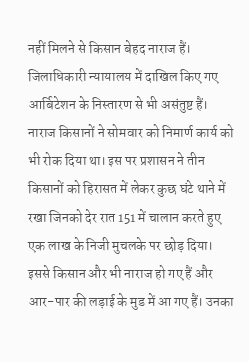नहीं मिलने से किसान बेहद नाराज हैं। जिलाधिकारी न्यायालय में दाखिल किए गए आर्बिटेशन के निस्तारण से भी असंतुष्ट हैं। नाराज किसानों ने सोमवार को निमार्ण कार्य को भी रोक दिया था। इस पर प्रशासन ने तीन किसानों को हिरासत में लेकर कुछ घंटे थाने में रखा जिनको देर रात 151 में चालान करते हुए एक लाख के निजी मुचलके पर छोड़ दिया। इससे किसान और भी नाराज हो गए हैं और आर-पार की लड़ाई के मुड में आ गए हैं। उनका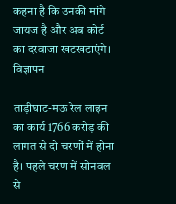कहना है कि उनकी मांगे जायज है और अब कोर्ट का दरवाजा खटखटाएंगे।
विज्ञापन

ताड़ीघाट-मऊ रेल लाइन का कार्य 1766 करोड़ की लागत से दो चरणों में होना है। पहले चरण में सोनवल से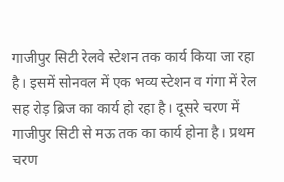गाजीपुर सिटी रेलवे स्टेशन तक कार्य किया जा रहा है। इसमें सोनवल में एक भव्य स्टेशन व गंगा में रेल सह रोड़ ब्रिज का कार्य हो रहा है। दूसरे चरण में गाजीपुर सिटी से मऊ तक का कार्य होना है। प्रथम चरण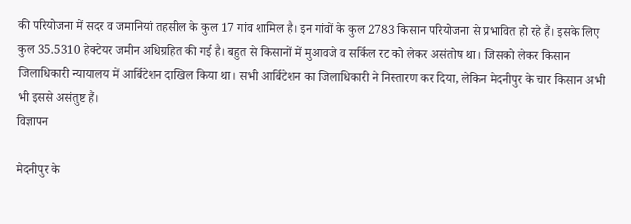की परियोजना में सदर व जमानियां तहसील के कुल 17 गांव शामिल है। इन गांवों के कुल 2783 किसान परियोजना से प्रभावित हो रहे हैं। इसके लिए कुल 35.5310 हेक्टेयर जमीन अधिग्रहित की गई है। बहुत से किसानों में मुआवजे व सर्किल रट को लेकर असंतोष था। जिसको लेकर किसान जिलाधिकारी न्यायालय में आर्बिटेशन दाखिल किया था। सभी आर्बिटेशन का जिलाधिकारी ने निस्तारण कर दिया, लेकिन मेदनीपुर के चार किसान अभी भी इससे असंतुष्ट हैं।
विज्ञापन

मेदनीपुर के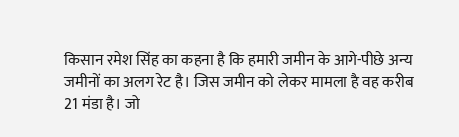किसान रमेश सिंह का कहना है कि हमारी जमीन के आगे-पीछे अन्य जमीनों का अलग रेट है। जिस जमीन को लेकर मामला है वह करीब 21 मंडा है। जो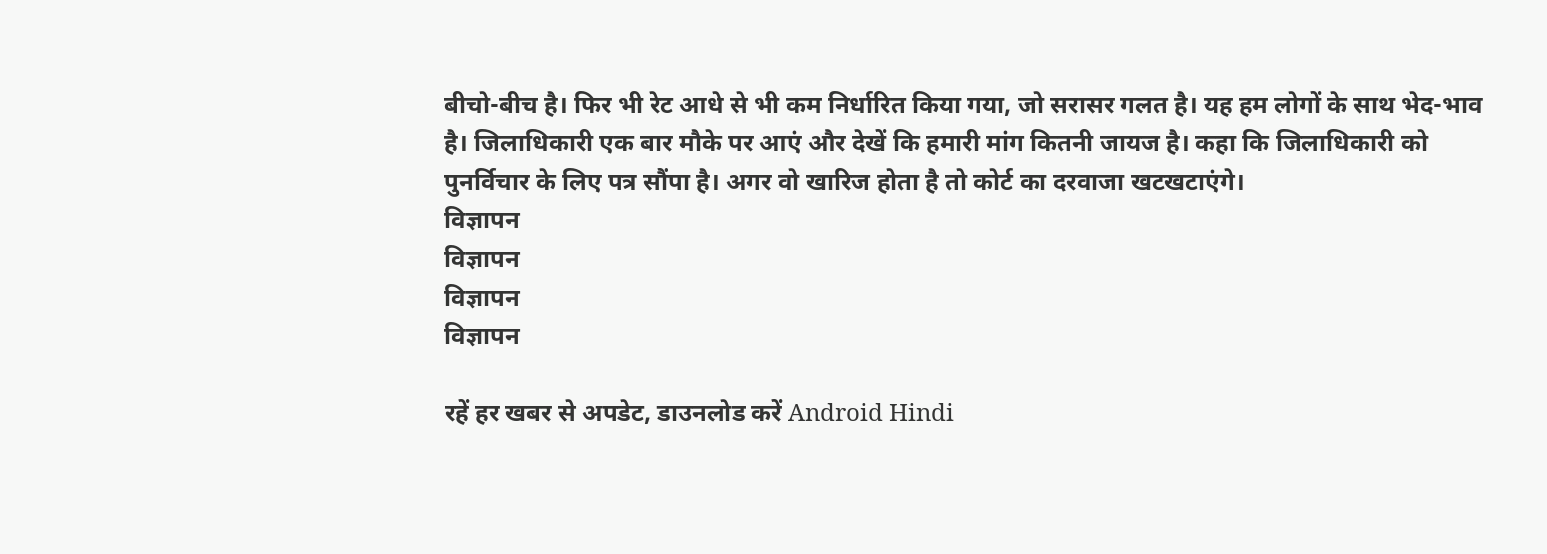बीचो-बीच है। फिर भी रेट आधे से भी कम निर्धारित किया गया, जो सरासर गलत है। यह हम लोगों के साथ भेद-भाव है। जिलाधिकारी एक बार मौके पर आएं और देखें कि हमारी मांग कितनी जायज है। कहा कि जिलाधिकारी को पुनर्विचार के लिए पत्र सौंपा है। अगर वो खारिज होता है तो कोर्ट का दरवाजा खटखटाएंगे।
विज्ञापन
विज्ञापन
विज्ञापन
विज्ञापन

रहें हर खबर से अपडेट, डाउनलोड करें Android Hindi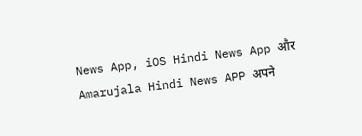News App, iOS Hindi News App और Amarujala Hindi News APP अपने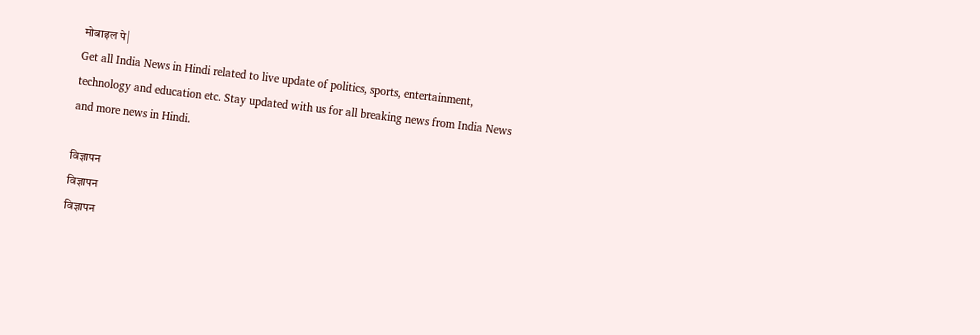मोबाइल पे|
Get all India News in Hindi related to live update of politics, sports, entertainment, technology and education etc. Stay updated with us for all breaking news from India News and more news in Hindi.

विज्ञापन
विज्ञापन
विज्ञापन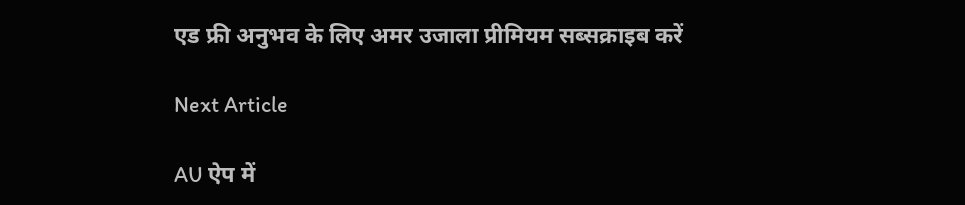एड फ्री अनुभव के लिए अमर उजाला प्रीमियम सब्सक्राइब करें

Next Article

AU ऐप में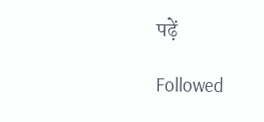पढ़ें

Followed